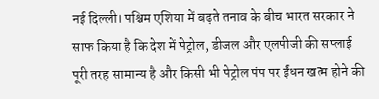नई दिल्ली। पश्चिम एशिया में बढ़ते तनाव के बीच भारत सरकार ने साफ किया है कि देश में पेट्रोल, डीजल और एलपीजी की सप्लाई पूरी तरह सामान्य है और किसी भी पेट्रोल पंप पर ईंधन खत्म होने की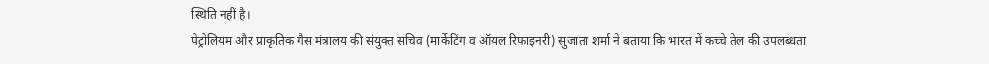स्थिति नहीं है।
पेट्रोलियम और प्राकृतिक गैस मंत्रालय की संयुक्त सचिव (मार्केटिंग व ऑयल रिफाइनरी) सुजाता शर्मा ने बताया कि भारत में कच्चे तेल की उपलब्धता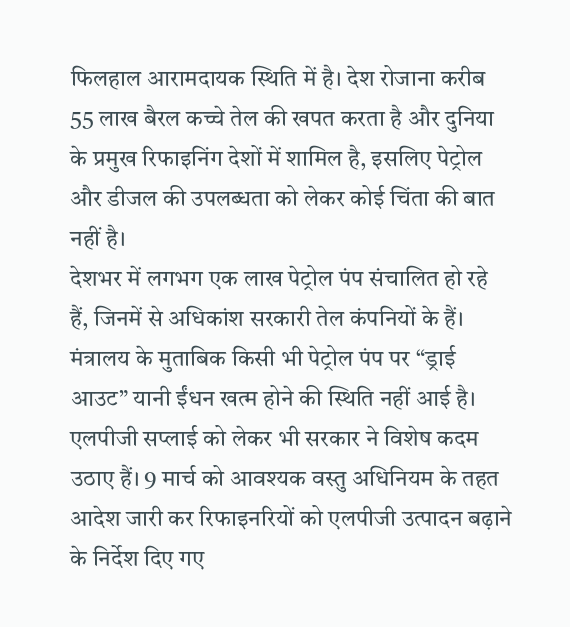फिलहाल आरामदायक स्थिति में है। देश रोजाना करीब 55 लाख बैरल कच्चे तेल की खपत करता है और दुनिया के प्रमुख रिफाइनिंग देशों में शामिल है, इसलिए पेट्रोल और डीजल की उपलब्धता को लेकर कोई चिंता की बात नहीं है।
देशभर में लगभग एक लाख पेट्रोल पंप संचालित हो रहे हैं, जिनमें से अधिकांश सरकारी तेल कंपनियों के हैं। मंत्रालय के मुताबिक किसी भी पेट्रोल पंप पर “ड्राई आउट” यानी ईंधन खत्म होने की स्थिति नहीं आई है।
एलपीजी सप्लाई को लेकर भी सरकार ने विशेष कदम उठाए हैं। 9 मार्च को आवश्यक वस्तु अधिनियम के तहत आदेश जारी कर रिफाइनरियों को एलपीजी उत्पादन बढ़ाने के निर्देश दिए गए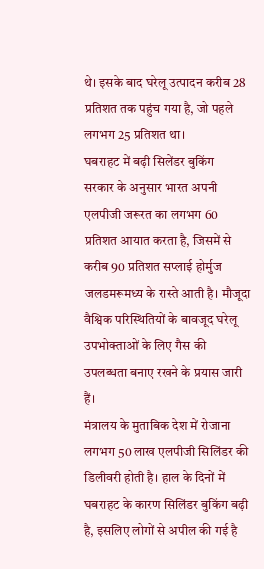थे। इसके बाद घरेलू उत्पादन करीब 28 प्रतिशत तक पहुंच गया है, जो पहले लगभग 25 प्रतिशत था।
घबराहट में बढ़ी सिलेंडर बुकिंग
सरकार के अनुसार भारत अपनी एलपीजी जरूरत का लगभग 60 प्रतिशत आयात करता है, जिसमें से करीब 90 प्रतिशत सप्लाई होर्मुज जलडमरूमध्य के रास्ते आती है। मौजूदा वैश्विक परिस्थितियों के बावजूद घरेलू उपभोक्ताओं के लिए गैस की उपलब्धता बनाए रखने के प्रयास जारी हैं।
मंत्रालय के मुताबिक देश में रोजाना लगभग 50 लाख एलपीजी सिलिंडर की डिलीवरी होती है। हाल के दिनों में घबराहट के कारण सिलिंडर बुकिंग बढ़ी है, इसलिए लोगों से अपील की गई है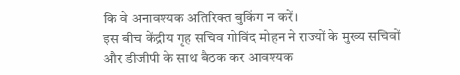कि वे अनावश्यक अतिरिक्त बुकिंग न करें।
इस बीच केंद्रीय गृह सचिव गोविंद मोहन ने राज्यों के मुख्य सचिवों और डीजीपी के साथ बैठक कर आवश्यक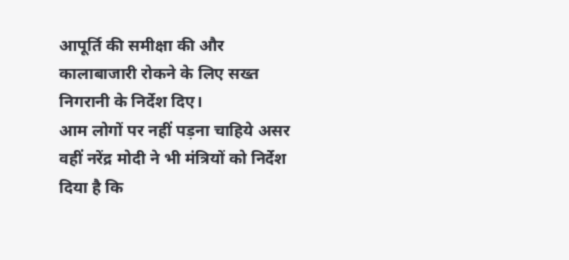आपूर्ति की समीक्षा की और कालाबाजारी रोकने के लिए सख्त निगरानी के निर्देश दिए।
आम लोगों पर नहीं पड़ना चाहिये असर
वहीं नरेंद्र मोदी ने भी मंत्रियों को निर्देश दिया है कि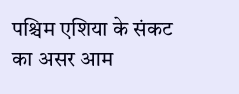पश्चिम एशिया के संकट का असर आम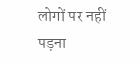लोगों पर नहीं पड़ना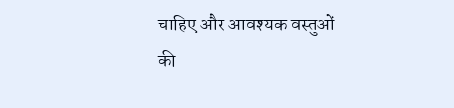चाहिए और आवश्यक वस्तुओं की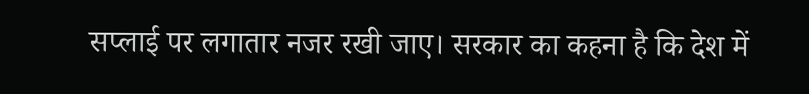सप्लाई पर लगातार नजर रखी जाए। सरकार का कहना है कि देश में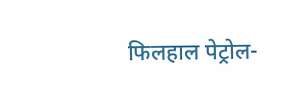फिलहाल पेट्रोल-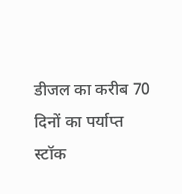डीजल का करीब 70 दिनों का पर्याप्त स्टॉक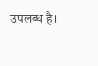उपलब्ध है।